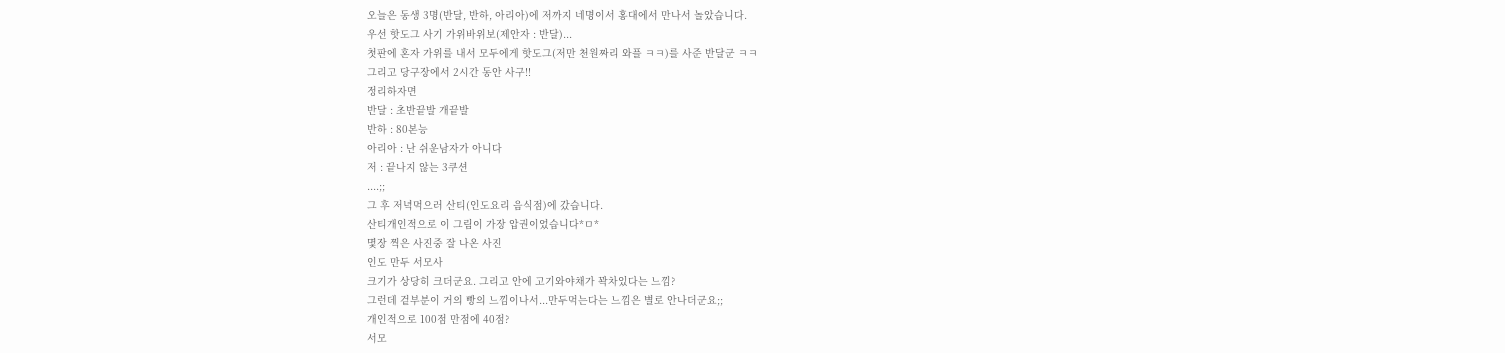오늘은 동생 3명(반달, 반하, 아리아)에 저까지 네명이서 홍대에서 만나서 놀았습니다.
우선 핫도그 사기 가위바위보(제안자 : 반달)...
첫판에 혼자 가위를 내서 모두에게 핫도그(저만 천원짜리 와플 ㅋㅋ)를 사준 반달군 ㅋㅋ
그리고 당구장에서 2시간 동안 사구!!
정리하자면
반달 : 초반끝발 개끝발
반하 : 80본능
아리아 : 난 쉬운남자가 아니다
저 : 끝나지 않는 3쿠션
....;;
그 후 저녁먹으러 산티(인도요리 음식점)에 갔습니다.
산티개인적으로 이 그림이 가장 압권이었습니다*ㅁ*
몇장 찍은 사진중 잘 나온 사진
인도 만두 서모사
크기가 상당히 크더군요. 그리고 안에 고기와야채가 꽉차있다는 느낌?
그런데 겉부분이 거의 빵의 느낌이나서...만두먹는다는 느낌은 별로 안나더군요;;
개인적으로 100점 만점에 40점?
서모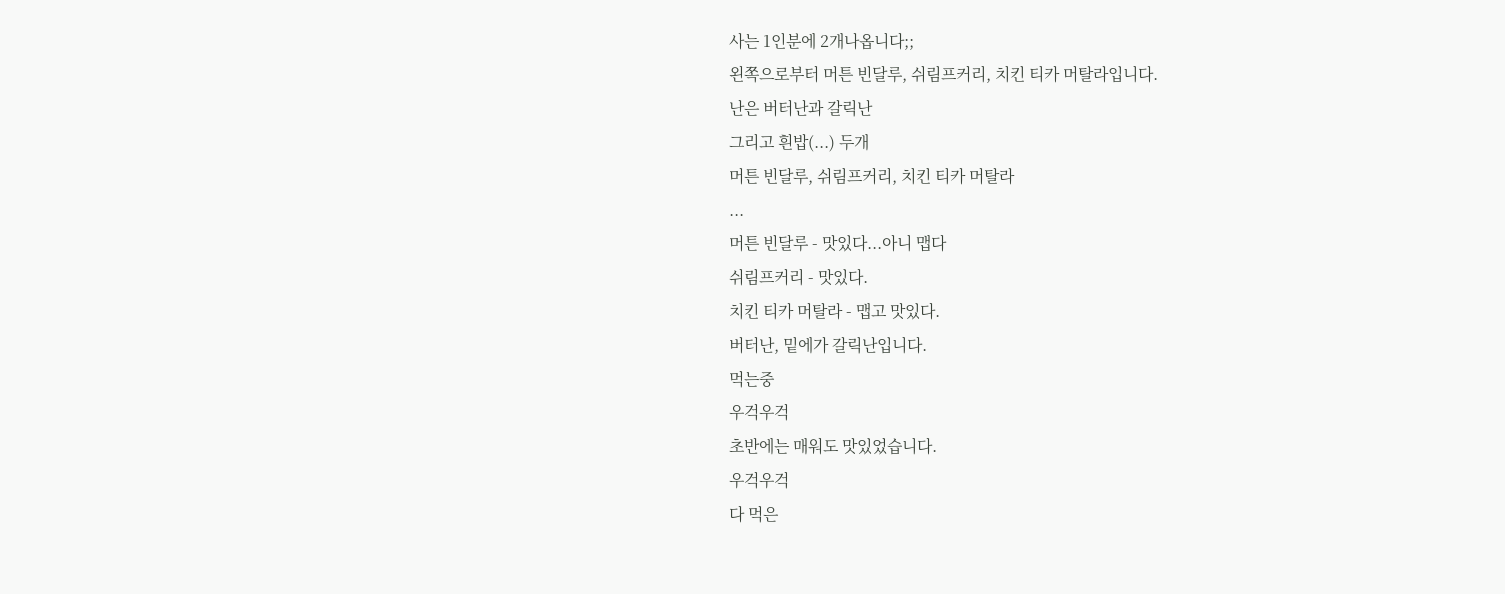사는 1인분에 2개나옵니다;;
왼쪽으로부터 머튼 빈달루, 쉬림프커리, 치킨 티카 머탈라입니다.
난은 버터난과 갈릭난
그리고 흰밥(...) 두개
머튼 빈달루, 쉬림프커리, 치킨 티카 머탈라
...
머튼 빈달루 - 맛있다...아니 맵다
쉬림프커리 - 맛있다.
치킨 티카 머탈라 - 맵고 맛있다.
버터난, 밑에가 갈릭난입니다.
먹는중
우걱우걱
초반에는 매워도 맛있었습니다.
우걱우걱
다 먹은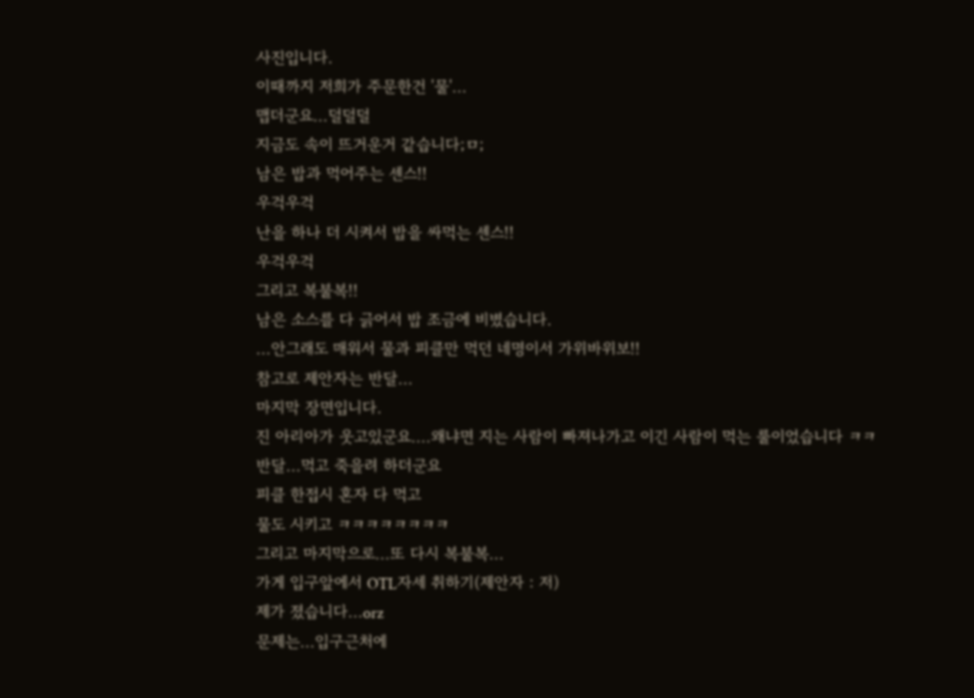사진입니다.
이때까지 저희가 주문한건 '물'...
맵더군요...덜덜덜
지금도 속이 뜨거운거 같습니다;ㅁ;
남은 밥과 먹어주는 센스!!
우걱우걱
난을 하나 더 시켜서 밥을 싸먹는 센스!!
우걱우걱
그리고 복불복!!
남은 소스를 다 긁어서 밥 조금에 비볐습니다.
...안그래도 매워서 물과 피클만 먹던 네명이서 가위바위보!!
참고로 제안자는 반달...
마지막 장면입니다.
진 아리아가 웃고있군요....왜냐면 지는 사람이 빠져나가고 이긴 사람이 먹는 룰이었습니다 ㅋㅋ
반달...먹고 죽을려 하더군요
피클 한접시 혼자 다 먹고
물도 시키고 ㅋㅋㅋㅋㅋㅋㅋㅋ
그리고 마지막으로...또 다시 복불복...
가게 입구앞에서 OTL자세 취하기(제안자 : 저)
제가 졌습니다...orz
문제는...입구근처에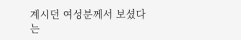계시던 여성분께서 보셨다는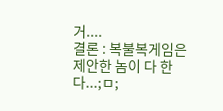거....
결론 : 복불복게임은 제안한 놈이 다 한다...;ㅁ;